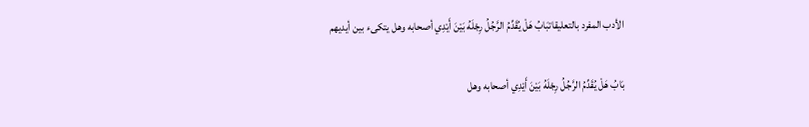الأدب المفرد بالتعليقاتبَابُ هَلْ يُقَدِّمُ الرَّجُلُ رِجْلَهُ بَيْنَ أَيْدِي أصحابه وهل يتكىء بين أيديهم

بَابُ هَلْ يُقَدِّمُ الرَّجُلُ رِجْلَهُ بَيْنَ أَيْدِي أصحابه وهل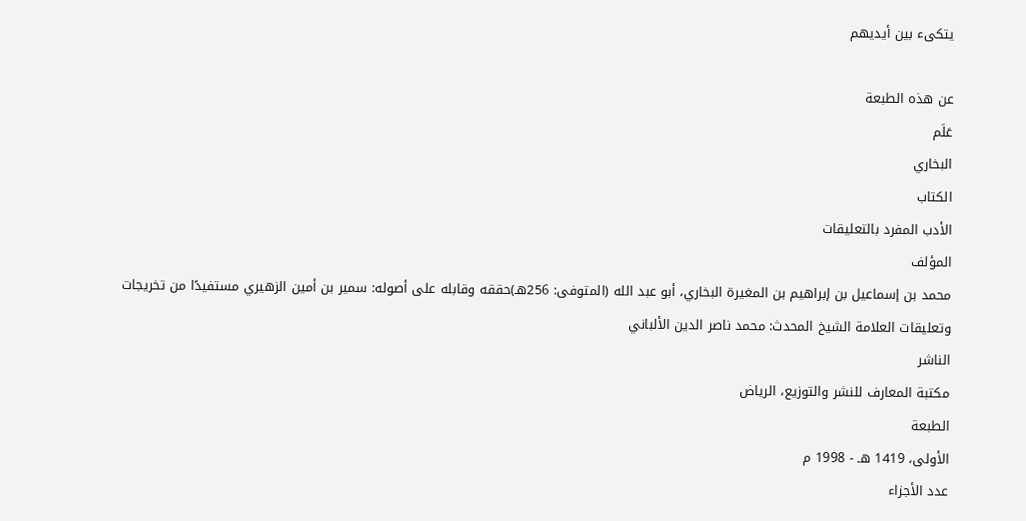يتكىء بين أيديهم

عن هذه الطبعة
عَلَم
البخاري
الكتاب
الأدب المفرد بالتعليقات
المؤلف
محمد بن إسماعيل بن إبراهيم بن المغيرة البخاري، أبو عبد الله (المتوفى: 256هـ)حققه وقابله على أصوله: سمير بن أمين الزهيري مستفيدًا من تخريجات وتعليقات العلامة الشيخ المحدث: محمد ناصر الدين الألباني
الناشر
مكتبة المعارف للنشر والتوزيع، الرياض
الطبعة
الأولى، 1419 هـ - 1998 م
عدد الأجزاء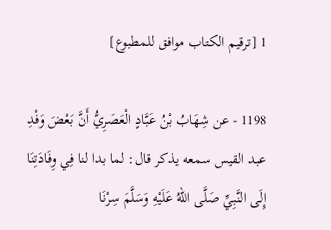1 [ترقيم الكتاب موافق للمطبوع]

1198 - عن شِهَابُ بْنُ عَبَّادٍ الْعَصَرِيُّ أَنَّ بَعْضَ وَفْدِ عبد القيس سمعه يذكر قال: لما بدا لنا فِي وِفَادَتِنَا إِلَى النَّبِيِّ صَلَّى اللهُ عَلَيْهِ وَسَلَّمَ سِرْنَا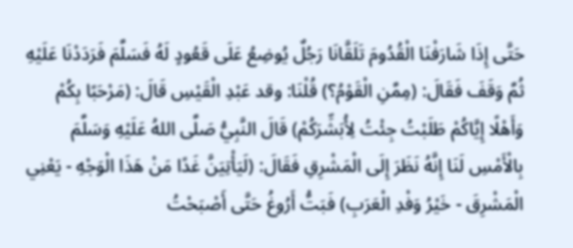حَتَّى إِذَا شَارَفْنَا الْقُدُومَ تَلَقَّانَا رَجُلٌ يُوضِعُ عَلَى قَعُودٍ لَهُ فَسَلَّمَ فَرَدَدْنَا عَلَيْهِ ثُمَّ وَقَفَ فَقَالَ: (مِمَّنِ الْقَوْمُ؟) قُلْنَا: وقد عَبْدِ الْقَيْسِ قَالَ: (مَرْحَبًا بِكُمْ وَأَهْلًا إِيَّاكُمْ طَلَبْتُ جِئْتُ لِأُبَشِّرَكُمْ) قَالَ النَّبِيُّ صَلَّى اللهُ عَلَيْهِ وَسَلَّمَ بِالْأَمْسِ لَنَا إِنَّهُ نَظَرَ إِلَى الْمَشْرِقِ فَقَالَ: (لَيَأْتِيَنَّ غَدًا مَنْ هَذَا الْوَجْهِ - يَعْنِي الْمَشْرِقَ - خَيْرُ وَفْدِ الْعَرَبِ) فَبَتُّ أَرُوغُ حَتَّى أَصْبَحْتُ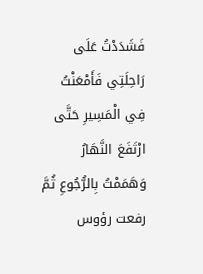فَشَدَدْتُ عَلَى رَاحِلَتِي فَأَمْعَنْتُ فِي الْمَسِيرِ حَتَّى ارْتَفَعَ النَّهَارُ وَهَمَمْتُ بِالرُّجُوعِ ثُمَّ رفعت رؤوس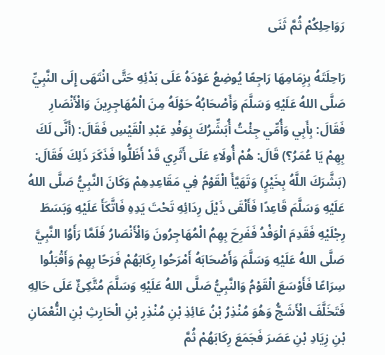رَوَاحِلِكُمْ ثُمَّ ثَنَى

رَاحِلَتَهُ بِزِمَامِهَا رَاجِعًا يُوضِعُ عَوْدَهُ عَلَى بَدْئِهِ حَتَّى انْتَهَى إِلَى النَّبِيِّ صَلَّى اللهُ عَلَيْهِ وَسَلَّمَ وَأَصْحَابُهُ حَوْلَهُ مِنَ الْمُهَاجِرِينَ وَالْأَنْصَارِ فَقَالَ: بِأَبِي وَأُمِّي جِئْتُ أُبَشِّرُكَ بِوَفْدِ عَبْدِ الْقَيْسِ فَقَالَ: (أَنَّى لَكَ بِهِمْ يَا عُمَرُ؟) قَالَ: هُمْ أُولَاءِ عَلَى أَثَرِي قَدْ أَظَلُّوا فَذَكَرَ ذَلِكَ فَقَالَ: (بَشَّرَكَ اللَّهُ بِخَيْرٍ) وَتَهَيَّأَ الْقَوْمُ فِي مَقَاعِدِهِمْ وَكَانَ النَّبِيُّ صَلَّى اللهُ عَلَيْهِ وَسَلَّمَ قَاعِدًا فَأَلْقَى ذَيْلَ رِدَائِهِ تَحْتَ يَدِهِ فَاتَّكَأَ عَلَيْهِ وَبَسَطَ رِجْلَيْهِ فَقَدِمَ الْوَفْدُ فَفَرِحَ بِهِمُ الْمُهَاجِرُونَ وَالْأَنْصَارُ فَلَمَّا رَأَوُا النَّبِيَّ صَلَّى اللهُ عَلَيْهِ وَسَلَّمَ وَأَصْحَابَهُ أَمْرَحُوا رِكَابَهُمْ فَرَحًا بِهِمْ وَأَقْبَلُوا سِرَاعًا فَأَوْسَعَ الْقَوْمُ وَالنَّبِيُّ صَلَّى اللهُ عَلَيْهِ وَسَلَّمَ مُتَّكِئٌ عَلَى حَالِهِ فَتَخَلَّفَ الْأَشَجُّ وَهُوَ مُنْذِرُ بْنُ عَائِذِ بْنِ مُنْذِرِ بْنِ الْحَارِثِ بْنِ النُّعْمَانِ بْنِ زِيَادِ بْنِ عَصَرَ فَجَمَعَ رِكَابَهُمْ ثُمَّ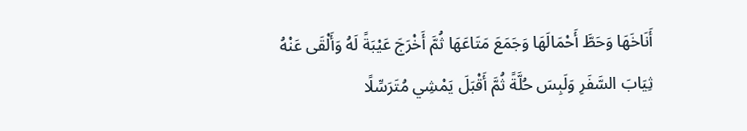أَنَاخَهَا وَحَطَّ أَحْمَالَهَا وَجَمَعَ مَتَاعَهَا ثُمَّ أَخْرَجَ عَيْبَةً لَهُ وَأَلْقَى عَنْهُ ثِيَابَ السَّفَرِ وَلَبِسَ حُلَّةً ثُمَّ أَقْبَلَ يَمْشِي مُتَرَسِّلًا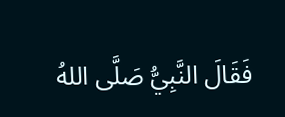فَقَالَ النَّبِيُّ صَلَّى اللهُ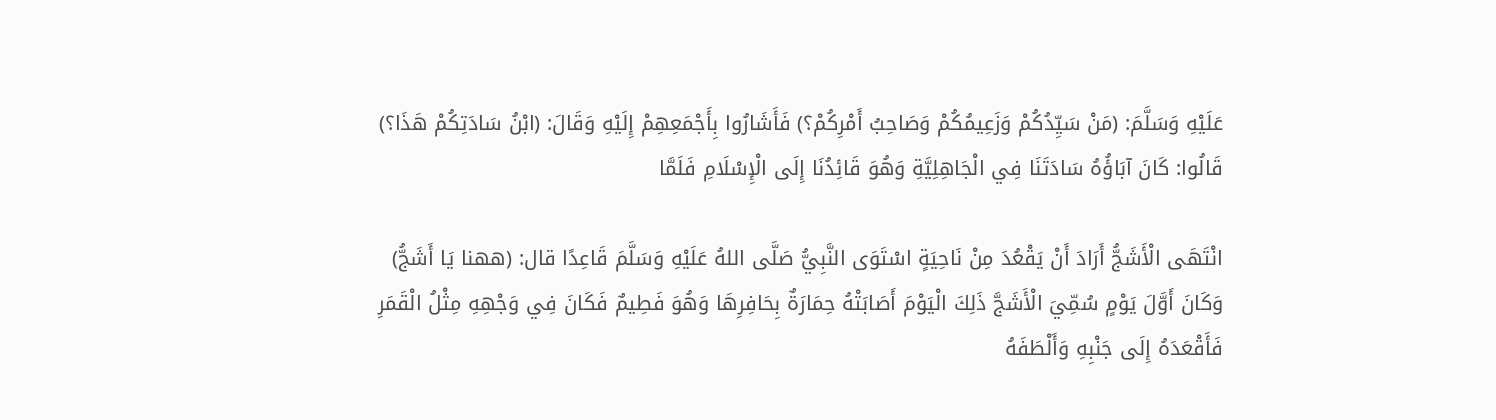عَلَيْهِ وَسَلَّمَ: (مَنْ سَيِّدُكُمْ وَزَعِيمُكُمْ وَصَاحِبُ أَمْرِكُمْ؟) فَأَشَارُوا بِأَجْمَعِهِمْ إِلَيْهِ وَقَالَ: (ابْنُ سَادَتِكُمْ هَذَا؟) قَالُوا: كَانَ آبَاؤُهُ سَادَتَنَا فِي الْجَاهِلِيَّةِ وَهُوَ قَائِدُنَا إِلَى الْإِسْلَامِ فَلَمَّا

انْتَهَى الْأَشَجُّ أَرَادَ أَنْ يَقْعُدَ مِنْ نَاحِيَةٍ اسْتَوَى النَّبِيُّ صَلَّى اللهُ عَلَيْهِ وَسَلَّمَ قَاعِدًا قال: (ههنا يَا أَشَجُّ) وَكَانَ أَوَّلَ يَوْمٍ سُمِّيَ الْأَشَجَّ ذَلِكَ الْيَوْمَ أَصَابَتْهُ حِمَارَةٌ بِحَافِرِهَا وَهُوَ فَطِيمٌ فَكَانَ فِي وَجْهِهِ مِثْلُ الْقَمَرِ فَأَقْعَدَهُ إِلَى جَنْبِهِ وَأَلْطَفَهُ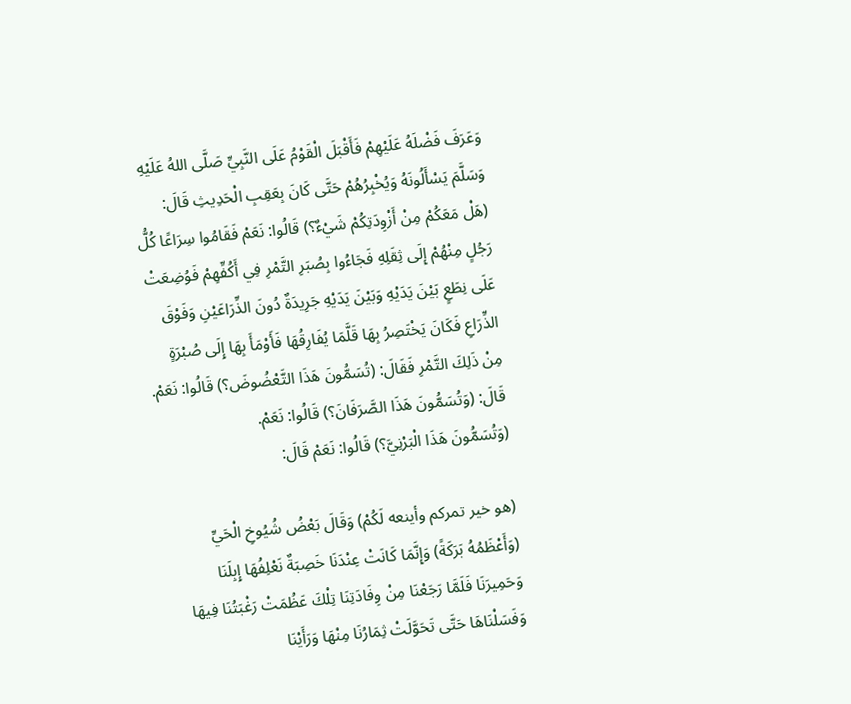وَعَرَفَ فَضْلَهُ عَلَيْهِمْ فَأَقْبَلَ الْقَوْمُ عَلَى النَّبِيِّ صَلَّى اللهُ عَلَيْهِ وَسَلَّمَ يَسْأَلُونَهُ وَيُخْبِرُهُمْ حَتَّى كَانَ بِعَقِبِ الْحَدِيثِ قَالَ: (هَلْ مَعَكُمْ مِنْ أَزْوِدَتِكُمْ شَيْءٌ؟) قَالُوا: نَعَمْ فَقَامُوا سِرَاعًا كُلُّ رَجُلٍ مِنْهُمْ إِلَى ثِقَلِهِ فَجَاءُوا بِصُبَرِ التَّمْرِ فِي أَكُفِّهِمْ فَوُضِعَتْ عَلَى نِطَعٍ بَيْنَ يَدَيْهِ وَبَيْنَ يَدَيْهِ جَرِيدَةٌ دُونَ الذِّرَاعَيْنِ وَفَوْقَ الذِّرَاعِ فَكَانَ يَخْتَصِرُ بِهَا قَلَّمَا يُفَارِقُهَا فَأَوْمَأَ بِهَا إِلَى صُبْرَةٍ مِنْ ذَلِكَ التَّمْرِ فَقَالَ: (تُسَمُّونَ هَذَا التَّعْضُوضَ؟) قَالُوا: نَعَمْ.
قَالَ: (وَتُسَمُّونَ هَذَا الصَّرَفَانَ؟) قَالُوا: نَعَمْ.
(وَتُسَمُّونَ هَذَا الْبَرْنِيَّ؟) قَالُوا: نَعَمْ قَالَ:

(هو خير تمركم وأينعه لَكُمْ) وَقَالَ بَعْضُ شُيُوخِ الْحَيِّ (وَأَعْظَمُهُ بَرَكَةً) وَإِنَّمَا كَانَتْ عِنْدَنَا خَصِبَةٌ نَعْلِفُهَا إِبِلَنَا وَحَمِيرَنَا فَلَمَّا رَجَعْنَا مِنْ وِفَادَتِنَا تِلْكَ عَظُمَتْ رَغْبَتُنَا فِيهَا وَفَسَلْنَاهَا حَتَّى تَحَوَّلَتْ ثِمَارُنَا مِنْهَا وَرَأَيْنَا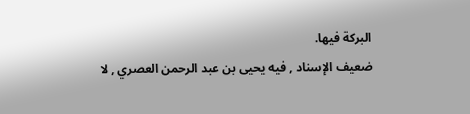البركة فيها.
ضعيف الإسناد , فيه يحيى بن عبد الرحمن العصري , لا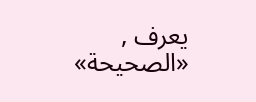يعرف , «الصحيحة»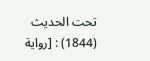تحت الحديث (1844) : [رواية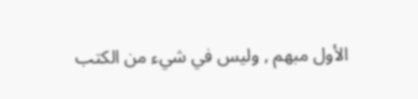الأول مبهم , وليس في شيء من الكتب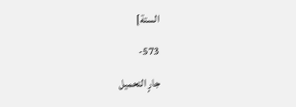الستة]

573-

جارٍ التحميل